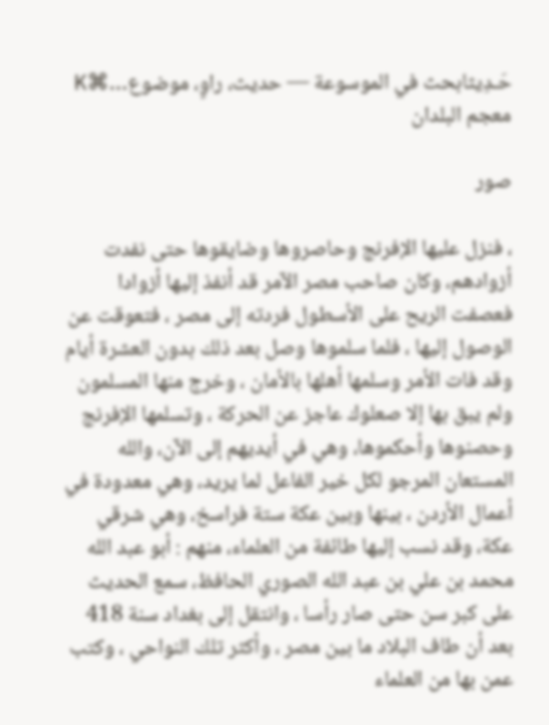حَـدِيثابحث في الموسوعة — حديث، راوٍ، موضوع…⌘K
معجم البلدان

صور

، فنزل عليها الإفرنج وحاصروها وضايقوها حتى نفدت أزوادهم، وكان صاحب مصر الآمر قد أنفذ إليها أزوادا فعصفت الريح على الأسطول فردته إلى مصر ، فتعوقت عن الوصول إليها ، فلما سلموها وصل بعد ذلك بدون العشرة أيام وقد فات الأمر وسلمها أهلها بالأمان ، وخرج منها المسلمون ولم يبق بها إلا صعلوك عاجز عن الحركة ، وتسلمها الإفرنج وحصنوها وأحكموها، وهي في أيديهم إلى الآن، والله المستعان المرجو لكل خير الفاعل لما يريد، وهي معدودة في أعمال الأردن ، بينها وبين عكة ستة فراسخ، وهي شرقي عكة، وقد نسب إليها طائفة من العلماء، منهم : أبو عبد الله محمد بن علي بن عبد الله الصوري الحافظ، سمع الحديث على كبر سن حتى صار رأسا ، وانتقل إلى بغداد سنة 418 بعد أن طاف البلاد ما بين مصر ، وأكثر تلك النواحي ، وكتب عمن بها من العلماء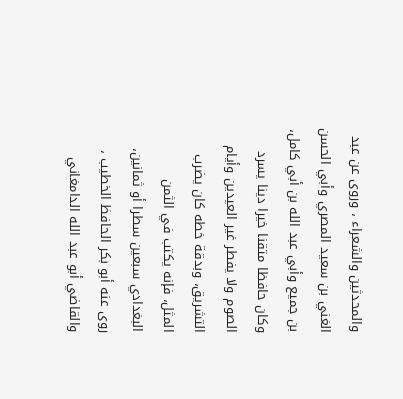والمحدثين والشعراء ، وروى عن عبد الغني بن سعيد المصري وأبي الحسن بن جميع وأبي عبد الله بن أبي كامل، وكان حافظا متقنا خيرا دينا يسرد الصوم ولا يفطر غير العيدين وأيام التشريق، وبدقة خطه كان يضرب المثل، فإنه يكتب في الثمن البغدادي سبعين سطرا أو ثمانين، روى عنه أبو بكر الحافظ الخطيب ، والقاضي أبو عبد الله الدامغاني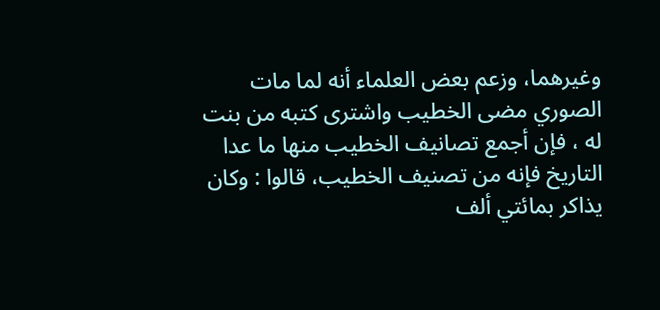وغيرهما، وزعم بعض العلماء أنه لما مات الصوري مضى الخطيب واشترى كتبه من بنت له ، فإن أجمع تصانيف الخطيب منها ما عدا التاريخ فإنه من تصنيف الخطيب، قالوا : وكان يذاكر بمائتي ألف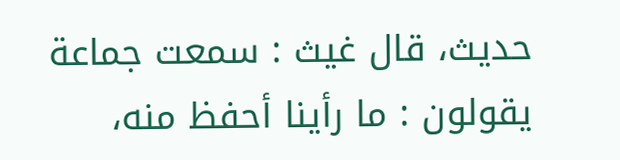حديث، قال غيث : سمعت جماعة يقولون : ما رأينا أحفظ منه،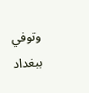وتوفي ببغداد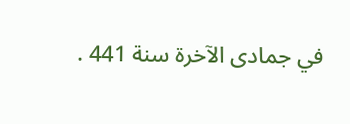في جمادى الآخرة سنة 441 .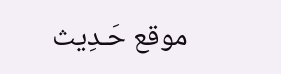موقع حَـدِيث